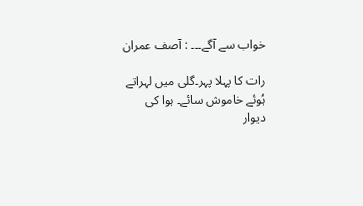خواب سے آگے۔۔۔ : آصف عمران

رات کا پہلا پہر۔گلی میں لہراتے ہُوئے خاموش سائے۔ ہوا کی دیوار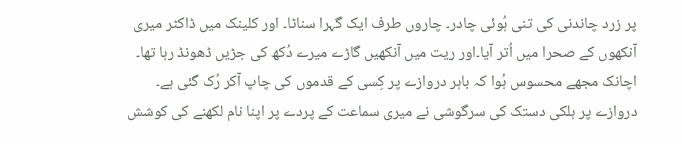پر زرد چاندنی کی تنی ہُوئی چادر۔ چاروں طرف ایک گہرا سناٹا۔ اور کلینک میں ڈاکٹر میری آنکھوں کے صحرا میں اُتر آیا۔اور ریت میں آنکھیں گاڑے میرے دُکھ کی جڑیں ڈھونڈ رہا تھا۔ اچانک مجھے محسوس ہُوا کہ باہر دروازے پر کِسی کے قدموں کی چاپ آکر رُک گئی ہے۔ دروازے پر ہلکی دستک کی سرگوشی نے میری سماعت کے پردے پر اپنا نام لکھنے کی کوشش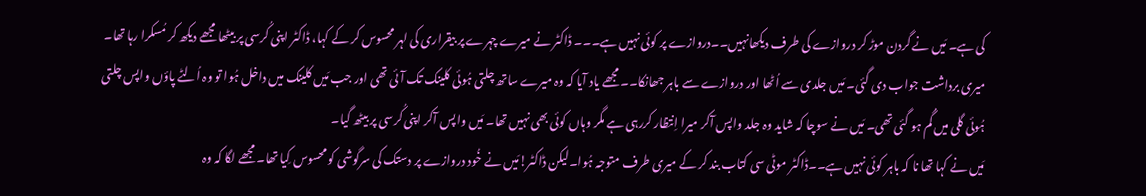کی ہے۔ مَیں نے گردن موڑ کر دروازے کی طرف دیکھانہیں۔۔دروازے پر کوئی نہیں ہے۔۔۔ ڈاکٹر نے میرے چہرے پر بیقراری کی لہر محسوس کر کے کہا، ڈاکٹر اپنی کُرسی پر بیٹھا مجھے دیکھ کر مُسکرا رہا تھا۔ میری برداشت جواب دی گئی۔ مَیں جلدی سے اُٹھا اور دروازے سے باہر جھانکا۔۔ مجھے یاد آیا کہ وہ میرے ساتھ چلتی ہُوئی کلینک تک آئی تھی اور جب مَیں کلینک میں داخل ہُوا تو وہ اُلٹے پاؤں واپس چلتی ہُوئی گلی میں گُم ہو گئی تھی۔ مَیں نے سوچا کہ شاید وہ جلد واپس آکر میرا اِنتظار کررہی ہے مگر وہاں کوئی بھی نہیں تھا۔ مَیں واپس آکر اپنی کُرسی پر بیٹھ گیا۔
مَیں نے کہا تھا نا کہ باہر کوئی نہیں ہے۔۔ڈاکٹر موٹی سی کتاب بند کر کے میری طرف متوجہ ہُوا۔لیکن ڈاکٹر!مَیں نے خُود دروازے پر دستک کی سرگوشی کو محسوس کِیا تھا۔ مجھے لگا کہ وہ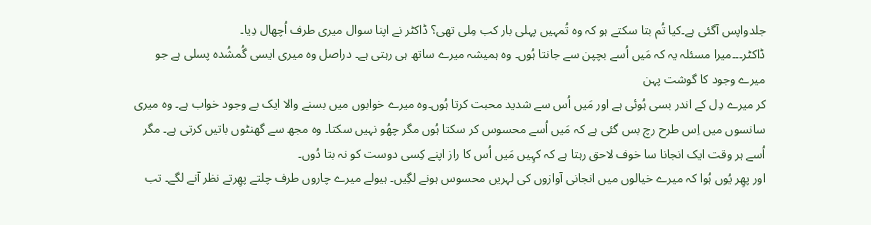جلدواپس آگئی ہے۔کیا تُم بتا سکتے ہو کہ وہ تُمہیں پہلی بار کب مِلی تھی؟ ڈاکٹر نے اپنا سوال میری طرف اُچھال دِیا۔
ڈاکٹر۔۔۔میرا مسئلہ یہ کہ مَیں اُسے بچپن سے جانتا ہُوں۔ وہ ہمیشہ میرے ساتھ ہی رہتی ہے۔ دراصل وہ میری ایسی گُمشُدہ پسلی ہے جو میرے وجود کا گوشت پہن
کر میرے دِل کے اندر بسی ہُوئی ہے اور مَیں اُس سے شدید محبت کرتا ہُوں۔وہ میرے خوابوں میں بسنے والا ایک بے وجود خواب ہے۔ وہ میری سانسوں میں اِس طرح رچ بس گئی ہے کہ مَیں اُسے محسوس کر سکتا ہُوں مگر چھُو نہیں سکتا۔ وہ مجھ سے گھنٹوں باتیں کرتی ہے۔ مگر اُسے ہر وقت ایک انجانا سا خوف لاحق رہتا ہے کہ کہِیں مَیں اُس کا راز اپنے کِسی دوست کو نہ بتا دُوں۔
اور پھِر یُوں ہُوا کہ میرے خیالوں میں انجانی آوازوں کی لہریں محسوس ہونے لگِیں۔ ہیولے میرے چاروں طرف چلتے پھِرتے نظر آنے لگے۔ تب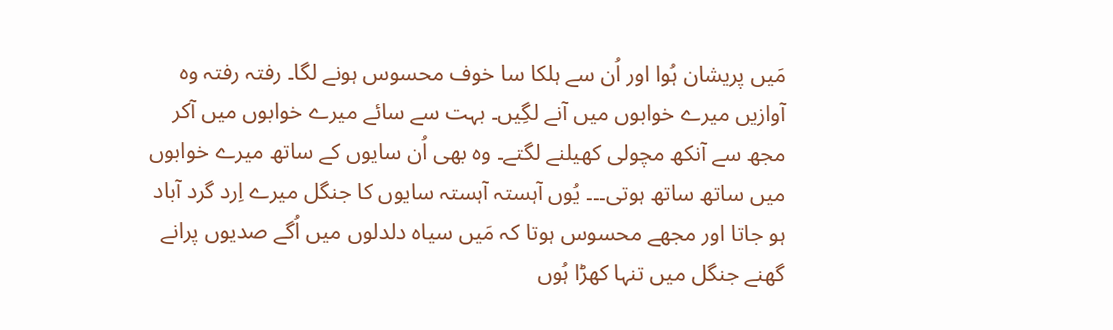مَیں پریشان ہُوا اور اُن سے ہلکا سا خوف محسوس ہونے لگا۔ رفتہ رفتہ وہ آوازیں میرے خوابوں میں آنے لگِیں۔ بہت سے سائے میرے خوابوں میں آکر مجھ سے آنکھ مچولی کھیلنے لگتے۔ وہ بھی اُن سایوں کے ساتھ میرے خوابوں میں ساتھ ساتھ ہوتی۔۔۔ یُوں آہستہ آہستہ سایوں کا جنگل میرے اِرد گرد آباد ہو جاتا اور مجھے محسوس ہوتا کہ مَیں سیاہ دلدلوں میں اُگے صدیوں پرانے گھنے جنگل میں تنہا کھڑا ہُوں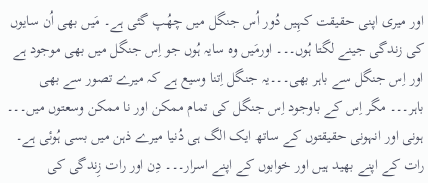اور میری اپنی حقیقت کہِیں دُور اُس جنگل میں چھُپ گئی ہے۔ مَیں بھی اُن سایوں کی زندگی جینے لگتا ہُوں۔۔۔ اورمَیں وہ سایہ ہُوں جو اِس جنگل میں بھی موجود ہے اور اِس جنگل سے باہر بھی۔۔۔یہ جنگل اِتنا وسیع ہے کہ میرے تصور سے بھی باہر۔۔۔ مگر اِس کے باوجود اِس جنگل کی تمام ممکن اور نا ممکن وسعتوں میں۔۔۔ ہونی اور انہونی حقیقتوں کے ساتھ ایک الگ ہی دُنیا میرے ذہن میں بسی ہُوئی ہے۔ رات کے اپنے بھید ہیں اور خوابوں کے اپنے اسرار۔۔۔ دِن اور رات زِندگی کی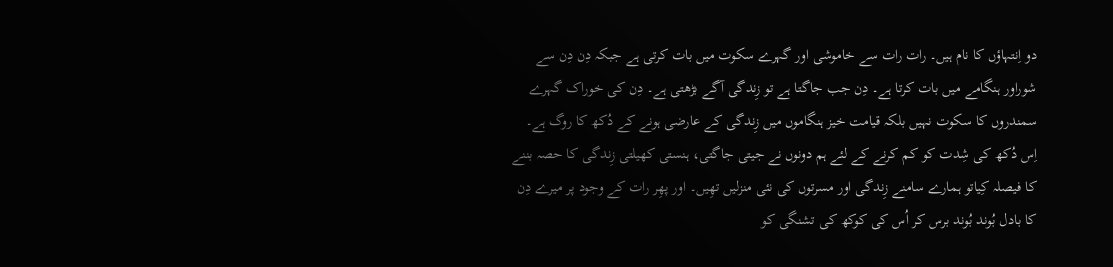دو اِنتہاؤں کا نام ہیں۔ رات رات سے خاموشی اور گہرے سکوت میں بات کرتی ہے جبکہ دِن دِن سے شوراور ہنگامے میں بات کرتا ہے۔ دِن جب جاگتا ہے تو زِندگی آگے بڑھتی ہے۔ دِن کی خوراک گہرے سمندروں کا سکوت نہیں بلکہ قیامت خیز ہنگاموں میں زِندگی کے عارضی ہونے کے دُکھ کا روگ ہے۔ اِس دُکھ کی شِدت کو کم کرنے کے لئے ہم دونوں نے جیتی جاگتی، ہنستی کھیلتی زِندگی کا حصہ بننے کا فیصلہ کِیاتو ہمارے سامنے زِندگی اور مسرتوں کی نئی منزلیں تھِیں۔ اور پھِر رات کے وجود پر میرے دِن کا بادل بُوند بُوند برس کر اُس کی کوکھ کی تشنگی کو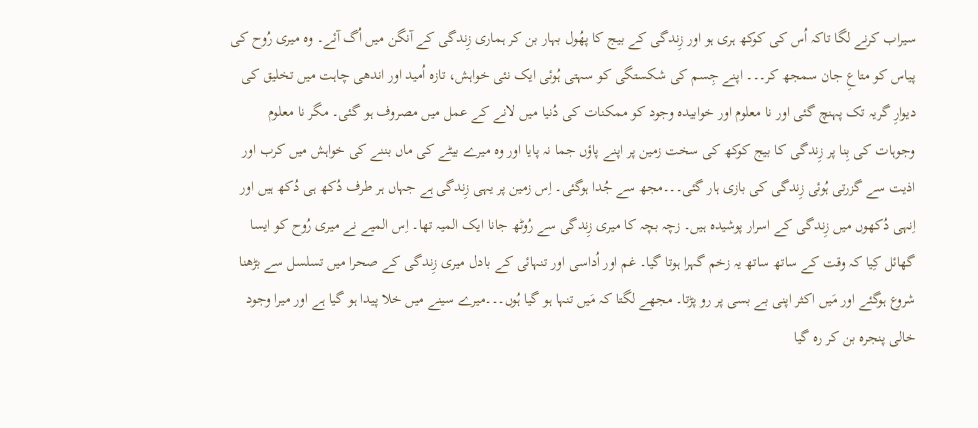سیراب کرنے لگا تاکہ اُس کی کوکھ ہری ہو اور زِندگی کے بیج کا پھُول بہار بن کر ہماری زِندگی کے آنگن میں اُگ آئے۔ وہ میری رُوح کی پیاس کو متاعِ جان سمجھ کر۔۔۔ اپنے جِسم کی شکستگی کو سہتی ہُوئی ایک نئی خواہش، تازہ اُمید اور اندھی چاہت میں تخلیق کی دیوارِ گریہ تک پہنچ گئی اور نا معلوم اور خوابیدہ وجود کو ممکنات کی دُنیا میں لانے کے عمل میں مصروف ہو گئی۔ مگر نا معلوم وجوہات کی بِنا پر زِندگی کا بیج کوکھ کی سخت زمین پر اپنے پاؤں جما نہ پایا اور وہ میرے بیٹے کی ماں بننے کی خواہش میں کرب اور اذیت سے گزرتی ہُوئی زِندگی کی بازی ہار گئی۔۔۔مجھ سے جُدا ہوگئی۔ اِس زمین پر یہی زِندگی ہے جہاں ہر طرف دُکھ ہی دُکھ ہیں اور اِنہی دُکھوں میں زِندگی کے اسرار پوشیدہ ہیں۔ زچہ بچہ کا میری زِندگی سے رُوٹھ جانا ایک المیہ تھا۔ اِس المیے نے میری رُوح کو ایسا گھائل کِیا کہ وقت کے ساتھ ساتھ یہ زخم گہرا ہوتا گیا۔ غم اور اُداسی اور تنہائی کے بادل میری زِندگی کے صحرا میں تسلسل سے بڑھنا شروع ہوگئے اور مَیں اکثر اپنی بے بسی پر رو پڑتا۔ مجھے لگتا کہ مَیں تنہا ہو گیا ہُوں۔۔۔میرے سینے میں خلا پیدا ہو گیا ہے اور میرا وجود خالی پنجرہ بن کر رہ گیا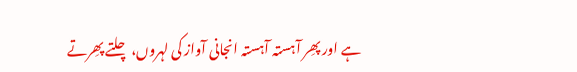ہے اور پھِر آہستہ آہستہ انجانی آواز کی لہروں، چلتے پھِرتے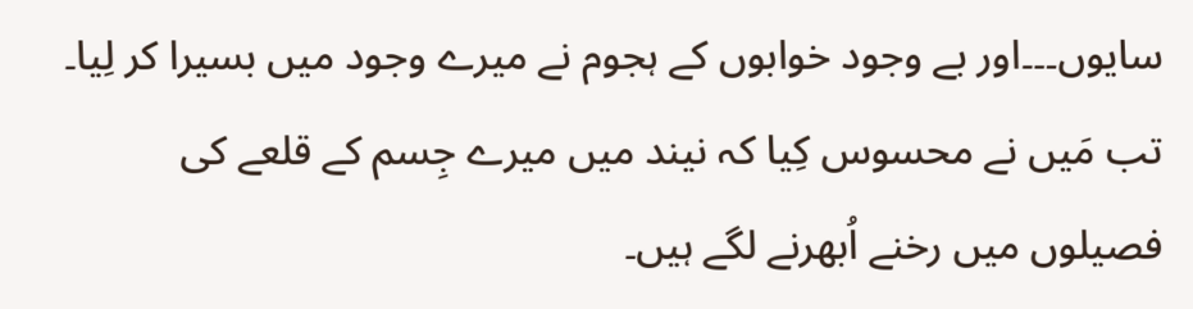سایوں۔۔۔اور بے وجود خوابوں کے ہجوم نے میرے وجود میں بسیرا کر لِیا۔ تب مَیں نے محسوس کِیا کہ نیند میں میرے جِسم کے قلعے کی فصیلوں میں رخنے اُبھرنے لگے ہیں۔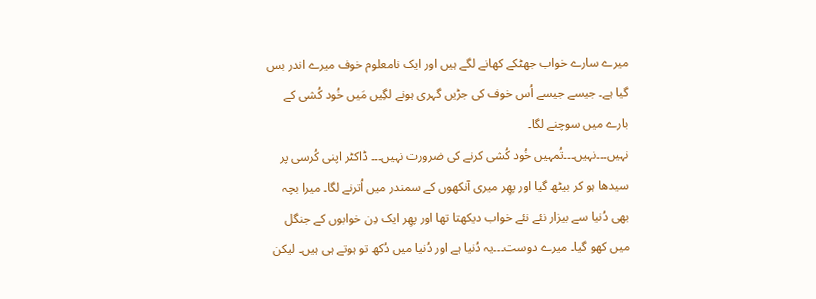میرے سارے خواب جھٹکے کھانے لگے ہیں اور ایک نامعلوم خوف میرے اندر بس گیا ہے۔ جیسے جیسے اُس خوف کی جڑیں گہری ہونے لگِیں مَیں خُود کُشی کے بارے میں سوچنے لگا۔
نہیں۔۔۔نہیں۔۔۔تُمہیں خُود کُشی کرنے کی ضرورت نہیں۔۔۔ ڈاکٹر اپنی کُرسی پر سیدھا ہو کر بیٹھ گیا اور پھِر میری آنکھوں کے سمندر میں اُترنے لگا۔ میرا بچہ بھی دُنیا سے بیزار نئے نئے خواب دیکھتا تھا اور پھِر ایک دِن خوابوں کے جنگل میں کھو گیا۔ میرے دوست۔۔۔یہ دُنیا ہے اور دُنیا میں دُکھ تو ہوتے ہی ہیں۔ لیکن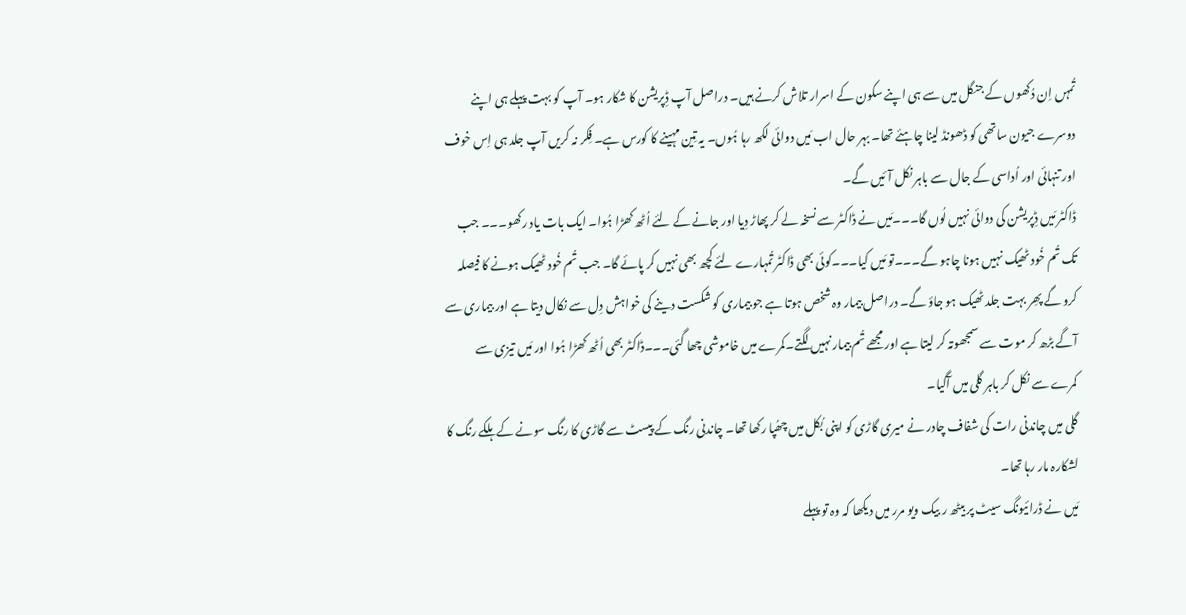تُمہں اِن دُکھوں کے جنگل میں سے ہی اپنے سکون کے اسرار تلاش کرنے ہیں۔ دراصل آپ ڈِپریشن کا شکار ہو۔ آپ کو بہت پہلے ہی اپنے دوسرے جیون ساتھی کو ڈھونڈ لینا چاہئے تھا۔ بہر حال اب مَیں دوائی لکھ رہا ہُوں۔ یہ تِین مہینے کا کورس ہے۔ فِکر نہ کریں آپ جلد ہی اِس خوف اور تنہائی اور اُداسی کے جال سے باہر نکل آئیں گے۔
ڈاکٹر مَیں ڈِپریشن کی دوائی نہیں لُوں گا۔۔۔مَیں نے ڈاکٹر سے نسخہ لے کر پھاڑ دِیا اور جانے کے لئے اُٹھ کھڑا ہُوا۔ ایک بات یاد رکھو۔۔۔ جب تک تُم خُود ٹھیک نہیں ہونا چاہو گے۔۔۔تو مَیں کیا۔۔۔کوئی بھی ڈاکٹر تُمہارے لئے کچھ بھی نہیں کر پائے گا۔ جب تُم خُود ٹھیک ہونے کا فیصلہ کرو گے پھِر بہت جلد ٹھیک ہو جاؤ گے۔ دراصل بیمار وہ شخص ہوتا ہے جو بیماری کو شکست دینے کی خواہش دِل سے نکال دیتا ہے اور بیماری سے آگے بڑھ کر موت سے سمجھوتہ کر لیتا ہے اور مجھے تُم بیمار نہیں لگتے۔کمرے میں خاموشی چھا گئی۔۔۔ڈاکٹر بھی اُٹھ کھڑا ہُوا اور مَیں تیزی سے کمرے سے نکل کر باہر گلی میں آگیا۔
گلی میں چاندنی رات کی شفاف چادر نے میری گاڑی کو اپنی بُکل میں چھُپا رکھا تھا۔ چاندنی رنگ کے پیسٹ سے گاڑی کا رنگ سونے کے ہلکے رنگ کا لشکارہ مار رہا تھا۔
مَیں نے ڈرائیونگ سیٹ پر بیٹھ ر بیک ویو مرر میں دیکھا کہ وہ تو پہلے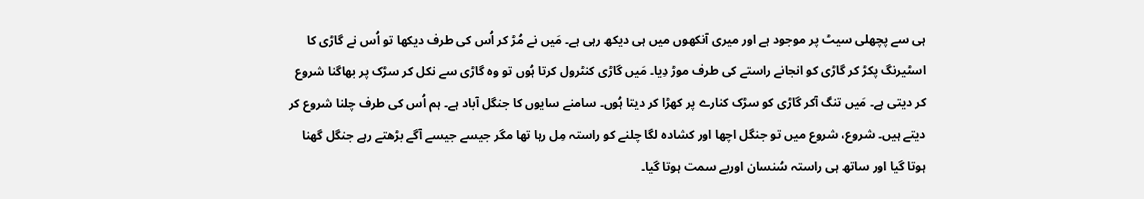ہی سے پچھلی سیٹ پر موجود ہے اور میری آنکھوں میں ہی دیکھ رہی ہے۔ مَیں نے مُڑ کر اُس کی طرف دیکھا تو اُس نے گاڑی کا اسٹیرنگ پکڑ کر گاڑی کو انجانے راستے کی طرف موڑ دِیا۔ مَیں گاڑی کنٹرول کرتا ہُوں تو وہ گاڑی سے نکل کر سڑک پر بھاگنا شروع کر دیتی ہے۔ مَیں تنگ آکر گاڑی کو سڑک کنارے پر کھڑا کر دیتا ہُوں۔ سامنے سایوں کا جنگل آباد ہے۔ ہم اُس کی طرف چلنا شروع کر دیتے ہیں۔ شروع، شروع میں تو جنگل اچھا اور کشادہ لگا چلنے کو راستہ مِل رہا تھا مگر جیسے جیسے آگے بڑھتے رہے جنگل گھنا ہوتا گیا اور ساتھ ہی راستہ سُنسان اوربے سمت ہوتا گیا۔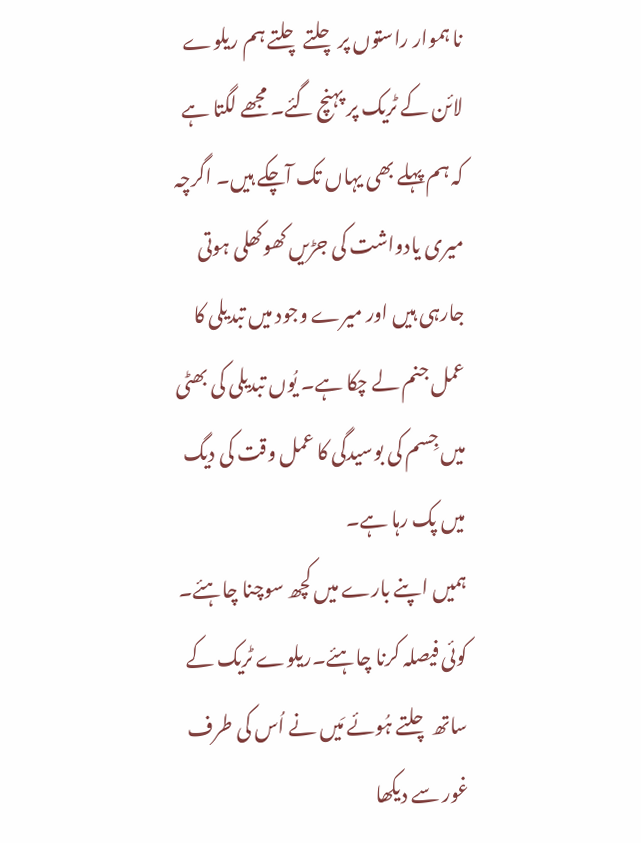نا ہموار راستوں پر چلتے چلتے ہم ریلوے لائن کے ٹریک پر پہنچ گئے۔ مجھے لگتا ہے کہ ہم پہلے بھی یہاں تک آچکے ہیں۔ اگرچہ میری یادواشت کی جڑیں کھوکھلی ہوتی جارہی ہیں اور میرے وجود میں تبدیلی کا عمل جنم لے چکا ہے۔ یُوں تبدیلی کی بھٹی میں جِسم کی بوسیدگی کا عمل وقت کی دیگ میں پک رہا ہے۔
ہمیں اپنے بارے میں کچھ سوچنا چاہئے۔ کوئی فیصلہ کرنا چاہئے۔ریلوے ٹریک کے ساتھ چلتے ہُوئے مَیں نے اُس کی طرف غور سے دیکھا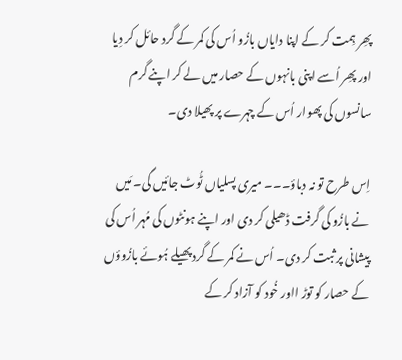پھِر ہِمت کر کے اپنا دایاں بازُو اُس کی کمر کے گرد حائل کر دِیا اور پھِر اُسے اپنی بانہوں کے حصار میں لے کر اپنے گرم سانسوں کی پھوار اُس کے چہرے پر پھیلا دی۔

اِس طرح تو نہ دباؤ۔۔۔ میری پسلیاں ٹُوٹ جائیں گی۔ مَیں نے بازُو کی گرفت ڈھیلی کر دی اور اپنے ہونٹوں کی مُہر اُس کی پیشانی پر ثبت کر دی۔ اُس نے کمر کے گرد پھیلے ہُوئے بازُوؤں کے حصار کو توڑ ااور خُود کو آزاد کر کے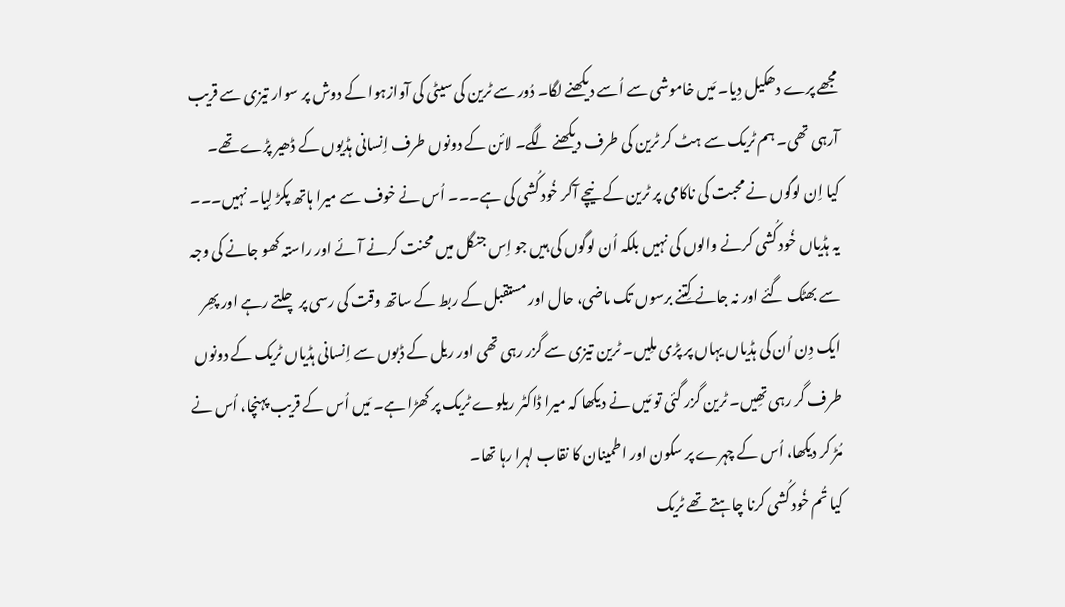مجھے پرے دھکیل دِیا۔ مَیں خاموشی سے اُسے دیکھنے لگا۔ دُور سے ٹرین کی سیٹی کی آوازہوا کے دوش پر سوار تیزی سے قریب آرہی تھی۔ ہم ٹریک سے ہٹ کر ٹرین کی طرف دیکھنے لگے۔ لائن کے دونوں طرف اِنسانی ہڈیوں کے ڈھیر پڑے تھے۔
کیا اِن لوگوں نے محبت کی ناکامی پر ٹرین کے نیچے آکر خُود کُشی کی ہے۔۔۔ اُس نے خوف سے میرا ہاتھ پکڑ لِیا۔ نہیں۔۔۔ یہ ہڈیاں خُود کُشی کرنے والوں کی نہیں بلکہ اُن لوگوں کی ہیں جو اِس جنگل میں محنت کرنے آئے اور راستہ کھو جانے کی وجہ سے بھٹک گئے اور نہ جانے کِتنے برسوں تک ماضی، حال اور مستقبل کے ربط کے ساتھ وقت کی رسی پر چلتے رہے اور پھِر ایک دِن اُن کی ہڈیاں یہاں پر پڑی ملِیں۔ ٹرین تیزی سے گزر رہی تھی اور ریل کے ڈبوں سے اِنسانی ہڈیاں ٹریک کے دونوں طرف گر رہی تھِیں۔ ٹرین گزر گئی تو مَیں نے دیکھا کہ میرا ڈاکٹر ریلوے ٹریک پر کھڑا ہے۔ مَیں اُس کے قریب پہنچا، اُس نے مُڑ کر دیکھا، اُس کے چہرے پر سکون اور اطمینان کا نقاب لہرا رہا تھا۔
کیا تُم خُود کُشی کرنا چاہتے تھے ٹریک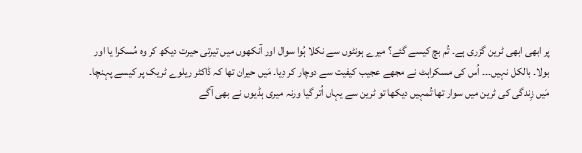پر ابھی ابھی ٹرین گزری ہے۔ تُم بچ کیسے گئے؟ میرے ہونٹوں سے نکلا ہُوا سوال اور آنکھوں میں تیرتی حیرت دیکھ کر وہ مُسکرا یا اور بولا۔ بالکل نہیں۔۔۔ اُس کی مسکراہٹ نے مجھے عجیب کیفیت سے دوچار کر دِیا۔ مَیں حیران تھا کہ ڈاکٹر ریلوے ٹریک پر کیسے پہنچا۔
مَیں زِندگی کی ٹرین میں سوار تھا تُمہیں دیکھا تو ٹرین سے یہاں اُتر گیا ورنہ میری ہڈیوں نے بھی آگے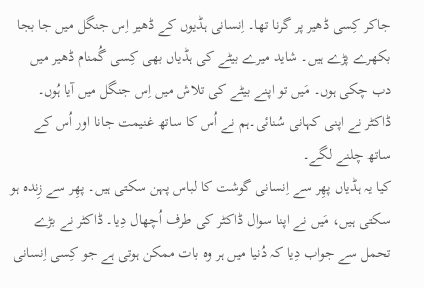جاکر کِسی ڈھیر پر گرنا تھا۔ اِنسانی ہڈیوں کے ڈھیر اِس جنگل میں جا بجا بکھرے پڑے ہیں۔ شاید میرے بیٹے کی ہڈیاں بھی کِسی گُمنام ڈھیر میں دب چکی ہوں۔ مَیں تو اپنے بیٹے کی تلاش میں اِس جنگل میں آیا ہُوں۔ ڈاکٹر نے اپنی کہانی سُنائی۔ہم نے اُس کا ساتھ غنیمت جانا اور اُس کے ساتھ چلنے لگے۔
کیا یہ ہڈیاں پھِر سے اِنسانی گوشت کا لباس پہن سکتی ہیں۔ پھِر سے زِندہ ہو سکتی ہیں، مَیں نے اپنا سوال ڈاکٹر کی طرف اُچھال دِیا۔ ڈاکٹر نے بڑے تحمل سے جواب دِیا کہ دُنیا میں ہر وہ بات ممکن ہوتی ہے جو کِسی اِنسانی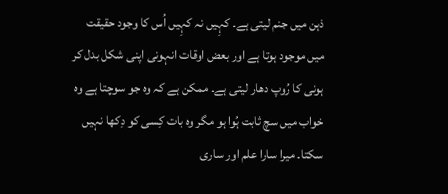ذہن میں جنم لیتی ہے۔ کہِیں نہ کہِیں اُس کا وجود حقیقت میں موجود ہوتا ہے اور بعض اوقات انہونی اپنی شکل بدل کر ہونی کا رُوپ دھار لیتی ہے۔ ممکن ہے کہ وہ جو سوچتا ہے وہ خواب میں سچ ثابت ہُوا ہو مگر وہ بات کِسی کو دِکھا نہیں سکتا۔ میرا سارا علم اور ساری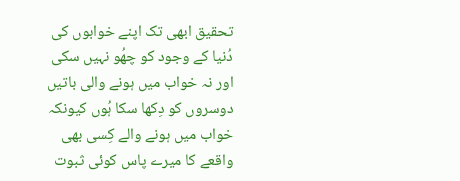تحقیق ابھی تک اپنے خوابوں کی دُنیا کے وجود کو چھُو نہیں سکی اور نہ خواب میں ہونے والی باتیں دوسروں کو دِکھا سکا ہُوں کیونکہ خواب میں ہونے والے کِسی بھی واقعے کا میرے پاس کوئی ثبوت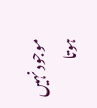موجود نہیں ہوتا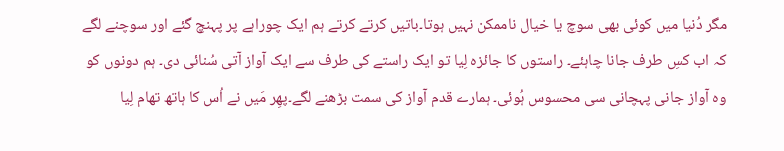مگر دُنیا میں کوئی بھی سوچ یا خیال ناممکن نہیں ہوتا۔باتیں کرتے کرتے ہم ایک چوراہے پر پہنچ گئے اور سوچنے لگے کہ اب کسِ طرف جانا چاہئے۔ راستوں کا جائزہ لِیا تو ایک راستے کی طرف سے ایک آواز آتی سُنائی دی۔ ہم دونوں کو وہ آواز جانی پہچانی سی محسوس ہُوئی۔ ہمارے قدم آواز کی سمت بڑھنے لگے۔پھِر مَیں نے اُس کا ہاتھ تھام لِیا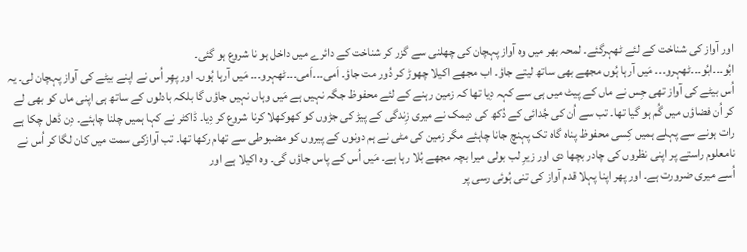اور آواز کی شناخت کے لئے ٹھہرگئے۔ لمحہ بھر میں وہ آواز پہچان کی چھلنی سے گزر کر شناخت کے دائرے میں داخل ہو نا شروع ہو گئی۔
ابُو۔۔۔ابُو۔۔۔ٹھہرو۔۔۔ مَیں آرہا ہُوں مجھے بھی ساتھ لیتے جاؤ۔ اب مجھے اکیلا چھوڑ کر دُور مت جاؤ۔ اَمی۔۔۔اَمی۔۔۔ٹھہرو۔۔۔ مَیں آرہا ہُوں۔ اور پھِر اُس نے اپنے بیٹے کی آواز پہچان لی۔ یہ اُس بیٹے کی آواز تھی جِس نے ماں کے پیٹ میں ہی سے کہہ دِیا تھا کہ زمین رہنے کے لئے محفوظ جگہ نہیں ہے مَیں وہاں نہیں جاؤں گا بلکہ بادلوں کے ساتھ ہی اپنی ماں کو بھی لے کر اُن فضاؤں میں گُم ہو گیا تھا۔ تب سے اُن کی جُدائی کے دُکھ کی دیمک نے میری زِندگی کے پیڑ کی جڑوں کو کھوکھلا کرنا شروع کر دِیا۔ ڈاکٹر نے کہا ہمیں چلنا چاہئے۔ دِن ڈھل چکا ہے رات ہونے سے پہلے ہمیں کِسی محفوظ پناہ گاہ تک پہنچ جانا چاہئے مگر زمین کی مٹی نے ہم دونوں کے پیروں کو مضبوطی سے تھام رکھا تھا۔ تب آوازکی سمت میں کان لگا کر اُس نے نامعلوم راستے پر اپنی نظروں کی چادر بچھا دی اور زیرِ لب بولی میرا بچہ مجھے بُلا رہا ہے۔ مَیں اُس کے پاس جاؤں گی۔ وہ اکیلا ہے اور
اُسے میری ضرورت ہے۔ اور پھر اپنا پہلا قدم آواز کی تنی ہُوئی رسی پر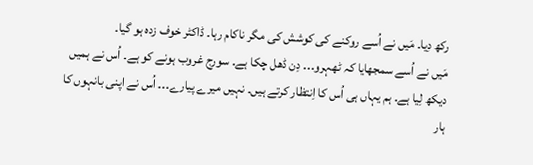رکھ دِیا۔ مَیں نے اُسے روکنے کی کوشش کی مگر ناکام رہا۔ ڈاکٹر خوف زدہ ہو گیا۔
مَیں نے اُسے سمجھایا کہ ٹھہرو۔۔۔ دِن ڈھل چکا ہے۔ سورج غروب ہونے کو ہے۔ اُس نے ہمیں دیکھ لِیا ہے۔ ہم یہاں ہی اُس کا اِنتظار کرتے ہیں۔ نہیں میرے پیارے۔۔۔ اُس نے اپنی بانہوں کا ہار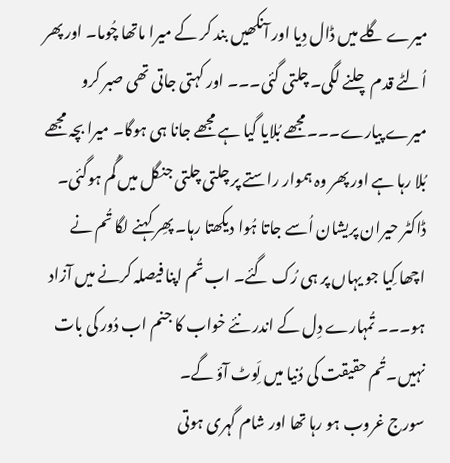میرے گلے میں ڈال دِیا اور آنکھیں بند کر کے میرا ماتھا چُوما۔ اور پھر اُلٹے قدم چلنے لگی۔ چلتی گئی۔۔۔ اور کہتی جاتی تھی صبر کرو میرے پیارے۔۔۔مجھے بُلایا گیا ہے مجھے جانا ہی ہوگا۔ میرا بچہ مجھے بُلا رہا ہے اور پھر وہ ہموار راستے پر چلتی چلتی جنگل میں گُم ہوگئی۔
ڈاکٹر حیران پریشان اُسے جاتا ہُوا دیکھتا رہا۔ پھِر کہنے لگا تُم نے اچھا کِیا جو یہاں پر ہی رُک گئے۔ اب تُم اپنا فیصلہ کرنے میں آزاد ہو۔۔۔ تُمہارے دِل کے اندر نئے خواب کا جنم اب دُور کی بات نہیں۔تُم حقیقت کی دُنیا میں لَِوٹ آؤ گے۔
سورج غروب ہو رہا تھا اور شام گہری ہوتی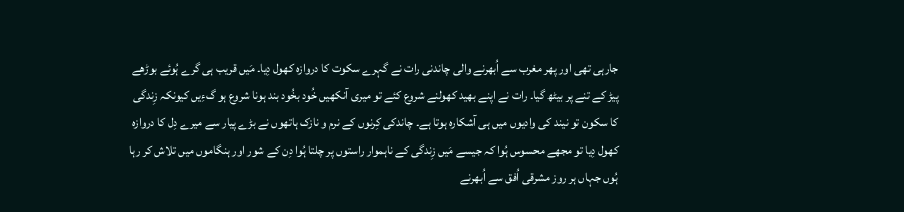جارہی تھی اور پھر مغرب سے اُبھرنے والی چاندنی رات نے گہرے سکوت کا دروازہ کھول دِیا۔ مَیں قریب ہی گرے ہُوئے بوڑھے پیڑ کے تنے پر بیٹھ گیا۔ رات نے اپنے بھید کھولنے شروع کئے تو میری آنکھیں خُود بخُود بند ہونا شروع ہو گءِیں کیونکہ زِندگی کا سکون تو نیند کی وادیوں میں ہی آشکارہ ہوتا ہے۔ چاندکی کِرنوں کے نرم و نازک ہاتھوں نے بڑے پیار سے میرے دِل کا دروازہ کھول دِیا تو مجھے محسوس ہُوا کہ جیسے مَیں زِندگی کے ناہموار راستوں پر چلتا ہُوا دِن کے شور اور ہنگاموں میں تلاش کر رہا ہُوں جہاں ہر روز مشرقی اُفق سے اُبھرنے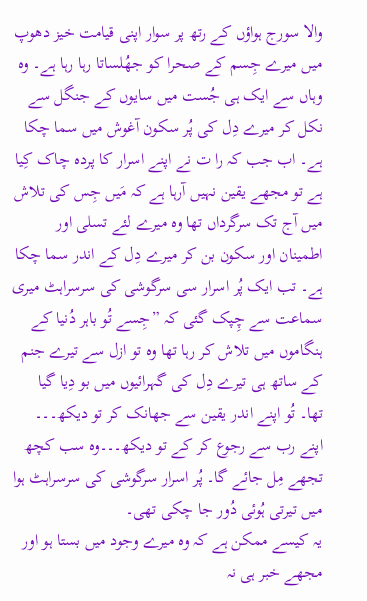والا سورج ہواؤں کے رتھ پر سوار اپنی قیامت خیز دھوپ میں میرے جِسم کے صحرا کو جھُلساتا رہا رہا ہے۔ وہ وہاں سے ایک ہی جُست میں سایوں کے جنگل سے نکل کر میرے دِل کی پُر سکون آغوش میں سما چکا ہے۔ اب جب کہ را ت نے اپنے اسرار کا پردہ چاک کِیا ہے تو مجھے یقین نہیں آرہا ہے کہ مَیں جِس کی تلاش میں آج تک سرگرداں تھا وہ میرے لئے تسلی اور اطمینان اور سکون بن کر میرے دِل کے اندر سما چکا ہے۔ تب ایک پُر اسرار سی سرگوشی کی سرسراہٹ میری سماعت سے چِپک گئی کہ ”جِسے تُو باہر دُنیا کے ہنگاموں میں تلاش کر رہا تھا وہ تو ازل سے تیرے جنم کے ساتھ ہی تیرے دِل کی گہرائیوں میں بو دِیا گیا تھا۔ تُو اپنے اندر یقین سے جھانک کر تو دیکھ۔۔۔ اپنے رب سے رجوع کر کے تو دیکھ۔۔۔وہ سب کچھ تجھے مِل جائے گا۔ پُر اسرار سرگوشی کی سرسراہٹ ہوا میں تیرتی ہُوئی دُور جا چکی تھی۔
یہ کیسے ممکن ہے کہ وہ میرے وجود میں بستا ہو اور مجھے خبر ہی نہ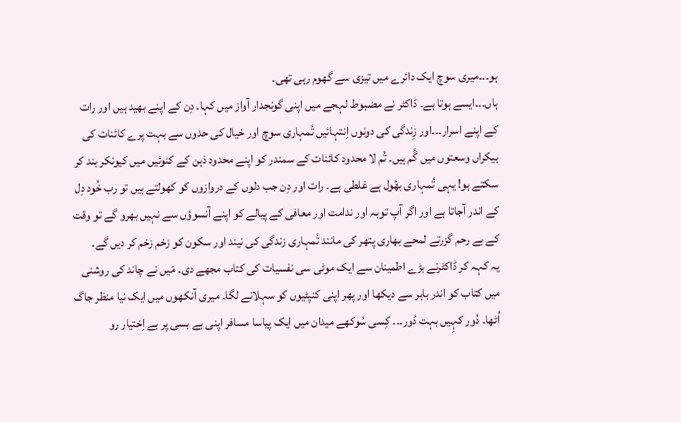ہو۔۔۔میری سوچ ایک دائرے میں تیزی سے گھوم رہی تھی۔
ہاں۔۔۔ایسے ہوتا ہے۔ ڈاکٹر نے مضبوط لہجے میں اپنی گونجدار آواز میں کہا۔ دِن کے اپنے بھید ہیں اور رات کے اپنے اسرار۔۔۔اور زِندگی کی دونوں اِنتہائیں تُمہاری سوچ اور خیال کی حدوں سے بہت پرے کائنات کی بیکراں وسعتوں میں گُم ہیں۔ تُم لا محدود کائنات کے سمندر کو اپنے محدود ذہن کے کنوئیں میں کیونکر بند کر سکتے ہو! یہی تُمہاری بھُول ہے غلطی ہے۔ رات اور دِن جب دلوں کے دروازوں کو کھولتے ہیں تو رب خُود دِل کے اندر آجاتا ہے اور اگر آپ توبہ اور ندامت اور معافی کے پیالے کو اپنے آنسوؤں سے نہیں بھرو گے تو وقت کے بے رحم گزرتے لمحے بھاری پتھر کی مانند تُمہاری زندگی کی نیند اور سکون کو زخم زخم کر دیں گے۔
یہ کہہ کر ڈاکٹرنے بڑے اطمینان سے ایک موٹی سی نفسیات کی کتاب مجھے دی۔ مَیں نے چاند کی روشنی میں کتاب کو اندر باہر سے دیکھا اور پھر اپنی کنپٹیوں کو سہلانے لگا۔ میری آنکھوں میں ایک نیا منظر جاگ اُٹھا۔ دُور کہِیں بہت دُور۔۔۔ کِسی سُوکھے میدان میں ایک پیاسا مسافر اپنی بے بسی پر بے اِختیار رو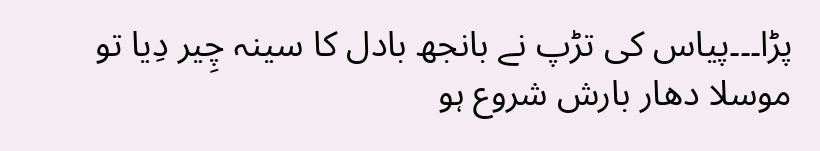پڑا۔۔۔پیاس کی تڑپ نے بانجھ بادل کا سینہ چِیر دِیا تو موسلا دھار بارش شروع ہو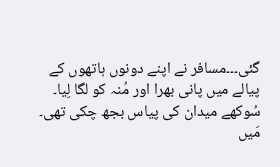گئی۔۔۔مسافر نے اپنے دونوں ہاتھوں کے پیالے میں پانی بھرا اور مُنہ کو لگا لِیا۔ سُوکھے میدان کی پیاس بجھ چکی تھی۔ مَیں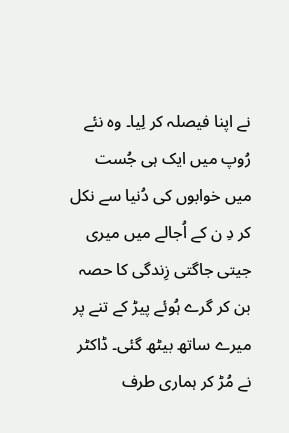نے اپنا فیصلہ کر لِیا۔ وہ نئے رُوپ میں ایک ہی جُست میں خوابوں کی دُنیا سے نکل کر دِ ن کے اُجالے میں میری جیتی جاگتی زِندگی کا حصہ بن کر گرے ہُوئے پیڑ کے تنے پر میرے ساتھ بیٹھ گئی۔ ڈاکٹر نے مُڑ کر ہماری طرف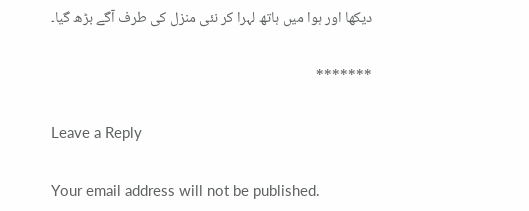دیکھا اور ہوا میں ہاتھ لہرا کر نئی منزل کی طرف آگے بڑھ گیا۔

*******

Leave a Reply

Your email address will not be published.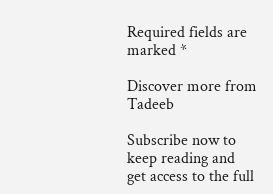Required fields are marked *

Discover more from Tadeeb

Subscribe now to keep reading and get access to the full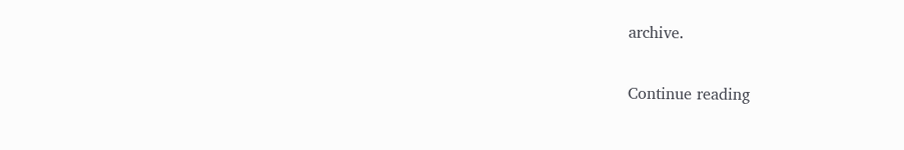archive.

Continue reading